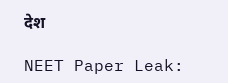देश

NEET Paper Leak: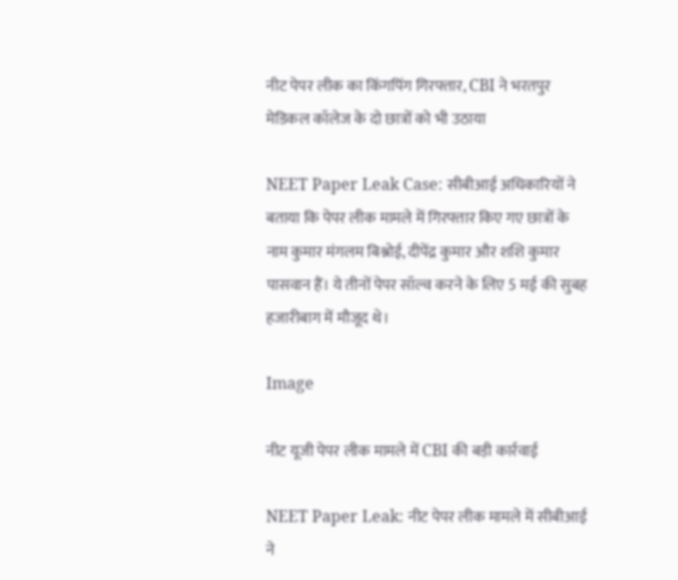नीट पेपर लीक का किंगपिंग गिरफ्तार, CBI ने भरतपुर मेडिकल कॉलेज के दो छात्रों को भी उठाया

NEET Paper Leak Case: सीबीआई अधिकारियों ने बताया कि पेपर लीक मामले में गिरफ्तार किए गए छात्रों के नाम कुमार मंगलम बिश्नोई, दीपेंद्र कुमार और शशि कुमार पासवान हैं। ये तीनों पेपर सॉल्व करने के लिए 5 मई की सुबह हजारीबाग में मौजूद थे।

Image

नीट यूजी पेपर लीक मामले में CBI की बड़ी कार्रवाई

NEET Paper Leak: नीट पेपर लीक मामले में सीबीआई ने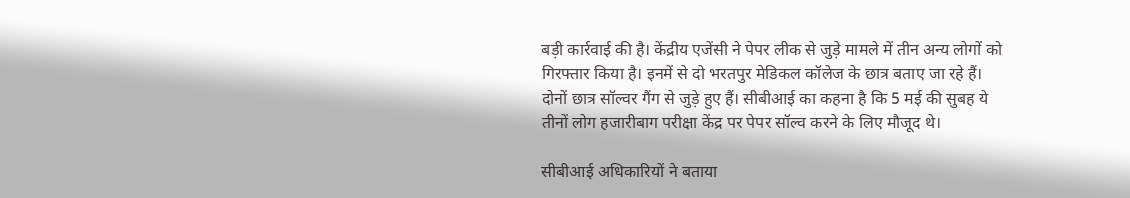बड़ी कार्रवाई की है। केंद्रीय एजेंसी ने पेपर लीक से जुड़े मामले में तीन अन्य लोगों को गिरफ्तार किया है। इनमें से दो भरतपुर मेडिकल कॉलेज के छात्र बताए जा रहे हैं। दोनों छात्र सॉल्वर गैंग से जुड़े हुए हैं। सीबीआई का कहना है कि 5 मई की सुबह ये तीनों लोग हजारीबाग परीक्षा केंद्र पर पेपर सॉल्व करने के लिए मौजूद थे।

सीबीआई अधिकारियों ने बताया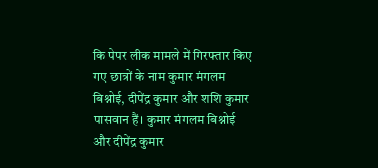कि पेपर लीक मामले में गिरफ्तार किए गए छात्रों के नाम कुमार मंगलम बिश्नोई, दीपेंद्र कुमार और शशि कुमार पासवान हैं। कुमार मंगलम बिश्नोई और दीपेंद्र कुमार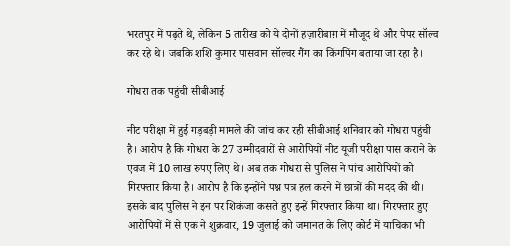भरतपुर में पढ़ते थे, लेकिन 5 तारीख को ये दोनों हज़ारीबाग़ में मौजूद थे और पेपर सॉल्व कर रहे थे। जबकि शशि कुमार पासवान सॉल्वर गैंग का किंगपिंग बताया जा रहा है।

गोधरा तक पहुंची सीबीआई

नीट परीक्षा में हुई गड़बड़ी मामले की जांच कर रही सीबीआई शनिवार को गोधरा पहुंची है। आरोप है कि गोधरा के 27 उम्मीदवारों से आरोपियों नीट यूजी परीक्षा पास कराने के एवज में 10 लाख रुपए लिए थे। अब तक गोधरा से पुलिस ने पांच आरोपियों को गिरफ्तार किया है। आरोप है कि इन्होंने पश्न पत्र हल करने में छात्रों की मदद की थी। इसके बाद पुलिस ने इन पर शिकंजा कसते हुए इन्हें गिरफ्तार किया था। गिरफ्तार हुए आरोपियों में से एक ने शुक्रवार, 19 जुलाई को जमानत के लिए कोर्ट में याचिका भी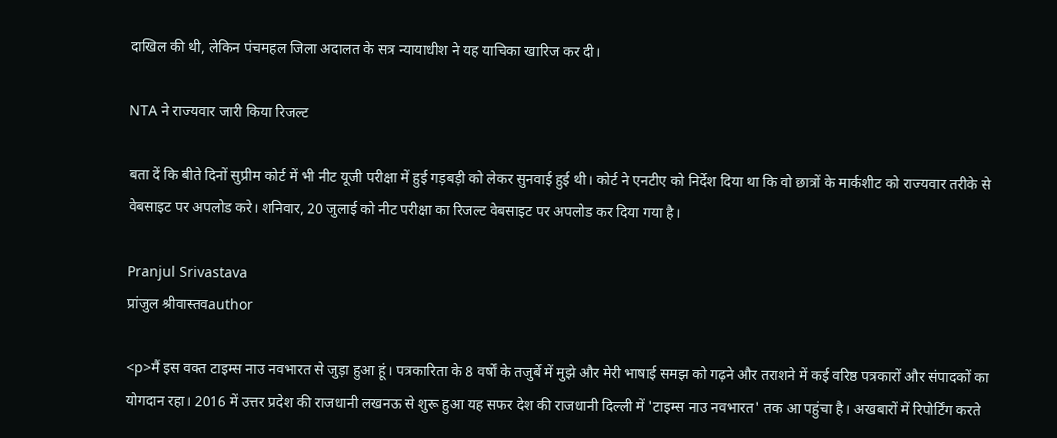दाखिल की थी, लेकिन पंचमहल जिला अदालत के सत्र न्यायाधीश ने यह याचिका खारिज कर दी।

NTA ने राज्यवार जारी किया रिजल्ट

बता दें कि बीते दिनों सुप्रीम कोर्ट में भी नीट यूजी परीक्षा में हुई गड़बड़ी को लेकर सुनवाई हुई थी। कोर्ट ने एनटीए को निर्देश दिया था कि वो छात्रों के मार्कशीट को राज्यवार तरीके से वेबसाइट पर अपलोड करे। शनिवार, 20 जुलाई को नीट परीक्षा का रिजल्ट वेबसाइट पर अपलोड कर दिया गया है।

Pranjul Srivastava
प्रांजुल श्रीवास्तवauthor

<p>मैं इस वक्त टाइम्स नाउ नवभारत से जुड़ा हुआ हूं। पत्रकारिता के 8 वर्षों के तजुर्बे में मुझे और मेरी भाषाई समझ को गढ़ने और तराशने में कई वरिष्ठ पत्रकारों और संपादकों का योगदान रहा। 2016 में उत्तर प्रदेश की राजधानी लखनऊ से शुरू हुआ यह सफर देश की राजधानी दिल्ली में 'टाइम्स नाउ नवभारत' तक आ पहुंचा है। अखबारों में रिपोर्टिंग करते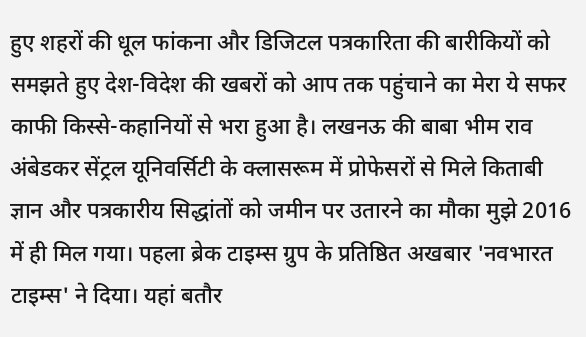हुए शहरों की धूल फांकना और डिजिटल पत्रकारिता की बारीकियों को समझते हुए देश-विदेश की खबरों को आप तक पहुंचाने का मेरा ये सफर काफी किस्से-कहानियों से भरा हुआ है। लखनऊ की बाबा भीम राव अंबेडकर सेंट्रल यूनिवर्सिटी के क्लासरूम में प्रोफेसरों से मिले किताबी ज्ञान और पत्रकारीय सिद्धांतों को जमीन पर उतारने का मौका मुझे 2016 में ही मिल गया। पहला ब्रेक टाइम्स ग्रुप के प्रतिष्ठित अखबार 'नवभारत टाइम्स' ने दिया। यहां बतौर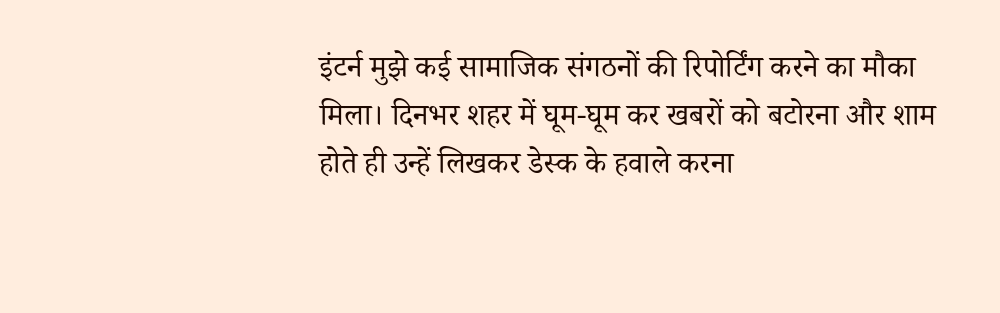इंटर्न मुझे कई सामाजिक संगठनों की रिपोर्टिंग करने का मौका मिला। दिनभर शहर में घूम-घूम कर खबरों को बटोरना और शाम होते ही उन्हें लिखकर डेस्क के हवाले करना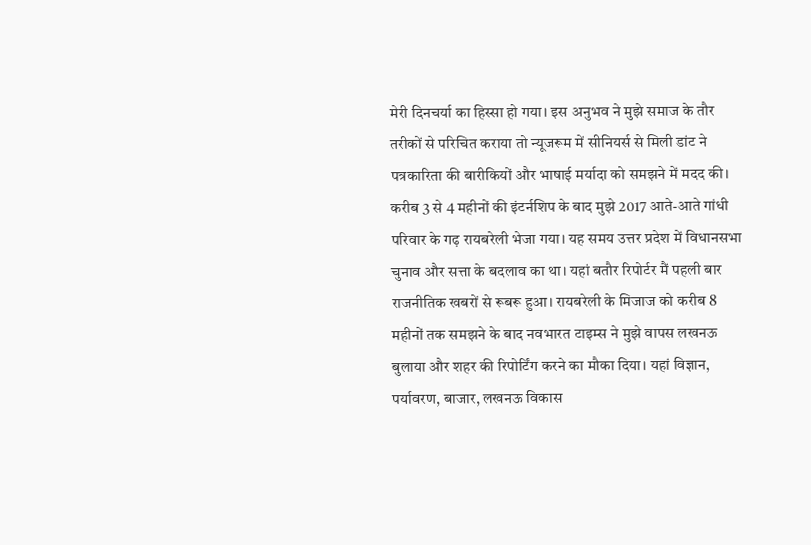मेरी दिनचर्या का हिस्सा हो गया। इस अनुभव ने मुझे समाज के तौर तरीकों से परिचित कराया तो न्यूजरूम में सीनियर्स से मिली डांट ने पत्रकारिता की बारीकियों और भाषाई मर्यादा को समझने में मदद की। करीब 3 से 4 महीनों की इंटर्नशिप के बाद मुझे 2017 आते-आते गांधी परिवार के गढ़ रायबरेली भेजा गया। यह समय उत्तर प्रदेश में विधानसभा चुनाव और सत्ता के बदलाव का था। यहां बतौर रिपोर्टर मैं पहली बार राजनीतिक खबरों से रूबरू हुआ। रायबरेली के मिजाज को करीब 8 महीनों तक समझने के बाद नवभारत टाइम्स ने मुझे वापस लखनऊ बुलाया और शहर की रिपोर्टिंग करने का मौका दिया। यहां विज्ञान, पर्यावरण, बाजार, लखनऊ विकास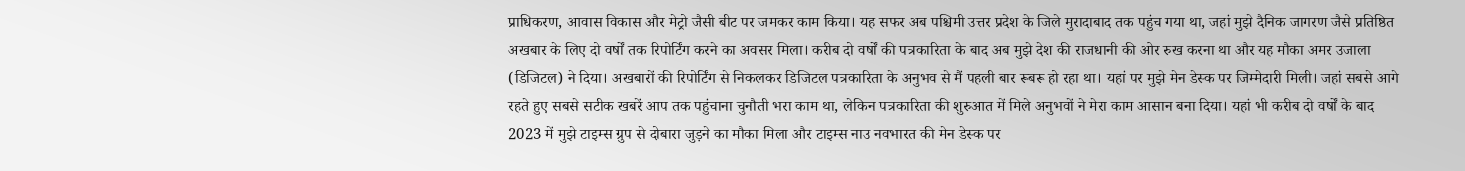प्राधिकरण, आवास विकास और मेट्रो जैसी बीट पर जमकर काम किया। यह सफर अब पश्चिमी उत्तर प्रदेश के जिले मुरादाबाद तक पहुंच गया था, जहां मुझे दैनिक जागरण जैसे प्रतिष्ठित अखबार के लिए दो वर्षों तक रिपोर्टिंग करने का अवसर मिला। करीब दो वर्षों की पत्रकारिता के बाद अब मुझे देश की राजधानी की ओर रुख करना था और यह मौका अमर उजाला (डिजिटल) ने दिया। अखबारों की रिपोर्टिंग से निकलकर डिजिटल पत्रकारिता के अनुभव से मैं पहली बार रूबरू हो रहा था। यहां पर मुझे मेन डेस्क पर जिम्मेदारी मिली। जहां सबसे आगे रहते हुए सबसे सटीक खबरें आप तक पहुंचाना चुनौती भरा काम था, लेकिन पत्रकारिता की शुरुआत में मिले अनुभवों ने मेरा काम आसान बना दिया। यहां भी करीब दो वर्षों के बाद 2023 में मुझे टाइम्स ग्रुप से दोबारा जुड़ने का मौका मिला और टाइम्स नाउ नवभारत की मेन डेस्क पर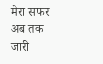मेरा सफर अब तक जारी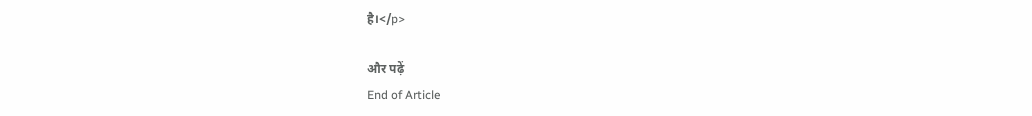है।</p>

और पढ़ें
End of Article